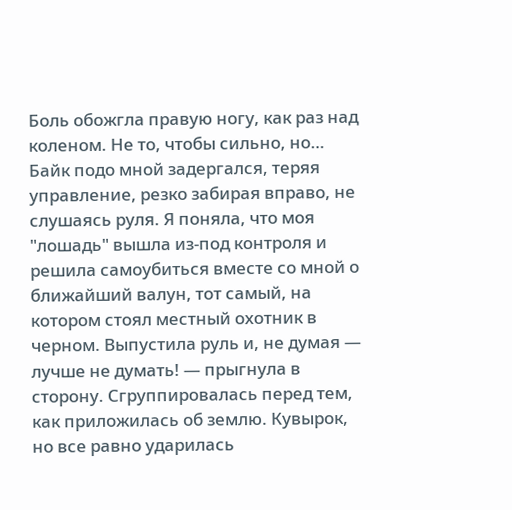Боль обожгла правую ногу, как раз над коленом. Не то, чтобы сильно, но… Байк подо мной задергался, теряя управление, резко забирая вправо, не слушаясь руля. Я поняла, что моя "лошадь" вышла из‑под контроля и решила самоубиться вместе со мной о ближайший валун, тот самый, на котором стоял местный охотник в черном. Выпустила руль и, не думая — лучше не думать! — прыгнула в сторону. Сгруппировалась перед тем, как приложилась об землю. Кувырок, но все равно ударилась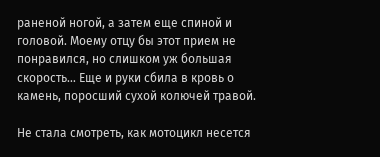раненой ногой, а затем еще спиной и головой. Моему отцу бы этот прием не понравился, но слишком уж большая скорость… Еще и руки сбила в кровь о камень, поросший сухой колючей травой.

Не стала смотреть, как мотоцикл несется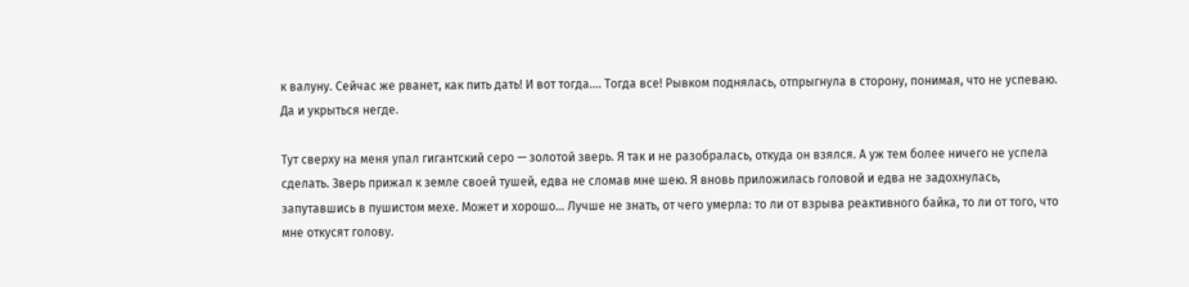к валуну. Сейчас же рванет, как пить дать! И вот тогда…. Тогда все! Рывком поднялась, отпрыгнула в сторону, понимая, что не успеваю. Да и укрыться негде.

Тут сверху на меня упал гигантский серо — золотой зверь. Я так и не разобралась, откуда он взялся. А уж тем более ничего не успела сделать. Зверь прижал к земле своей тушей, едва не сломав мне шею. Я вновь приложилась головой и едва не задохнулась, запутавшись в пушистом мехе. Может и хорошо… Лучше не знать, от чего умерла: то ли от взрыва реактивного байка, то ли от того, что мне откусят голову.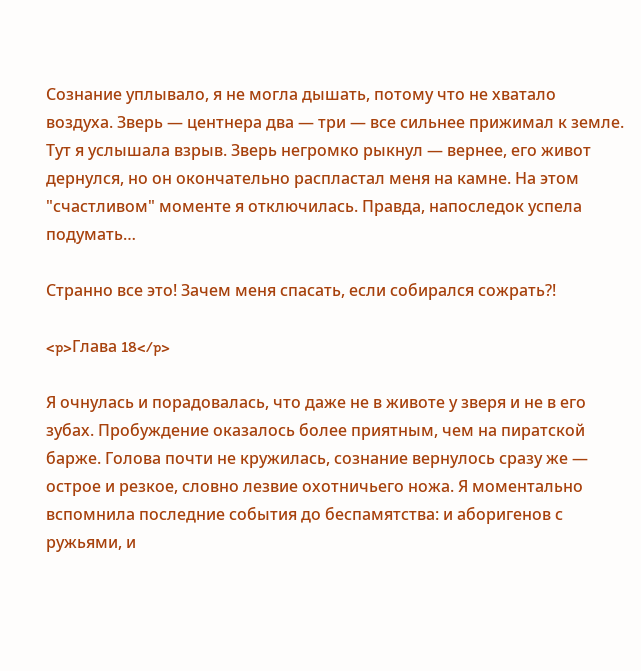Сознание уплывало, я не могла дышать, потому что не хватало воздуха. Зверь — центнера два — три — все сильнее прижимал к земле. Тут я услышала взрыв. Зверь негромко рыкнул — вернее, его живот дернулся, но он окончательно распластал меня на камне. На этом "счастливом" моменте я отключилась. Правда, напоследок успела подумать…

Странно все это! Зачем меня спасать, если собирался сожрать?!

<p>Глава 18</p>

Я очнулась и порадовалась, что даже не в животе у зверя и не в его зубах. Пробуждение оказалось более приятным, чем на пиратской барже. Голова почти не кружилась, сознание вернулось сразу же — острое и резкое, словно лезвие охотничьего ножа. Я моментально вспомнила последние события до беспамятства: и аборигенов с ружьями, и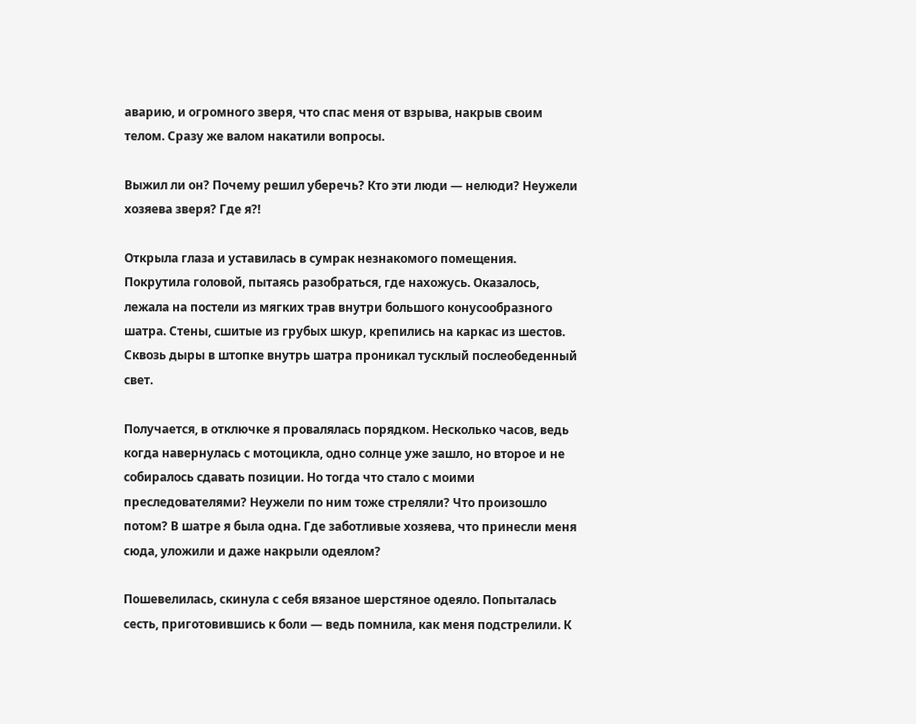аварию, и огромного зверя, что спас меня от взрыва, накрыв своим телом. Сразу же валом накатили вопросы.

Выжил ли он? Почему решил уберечь? Кто эти люди — нелюди? Неужели хозяева зверя? Где я?!

Открыла глаза и уставилась в сумрак незнакомого помещения. Покрутила головой, пытаясь разобраться, где нахожусь. Оказалось, лежала на постели из мягких трав внутри большого конусообразного шатра. Стены, сшитые из грубых шкур, крепились на каркас из шестов. Сквозь дыры в штопке внутрь шатра проникал тусклый послеобеденный свет.

Получается, в отключке я провалялась порядком. Несколько часов, ведь когда навернулась с мотоцикла, одно солнце уже зашло, но второе и не собиралось сдавать позиции. Но тогда что стало с моими преследователями? Неужели по ним тоже стреляли? Что произошло потом? В шатре я была одна. Где заботливые хозяева, что принесли меня сюда, уложили и даже накрыли одеялом?

Пошевелилась, скинула с себя вязаное шерстяное одеяло. Попыталась сесть, приготовившись к боли — ведь помнила, как меня подстрелили. К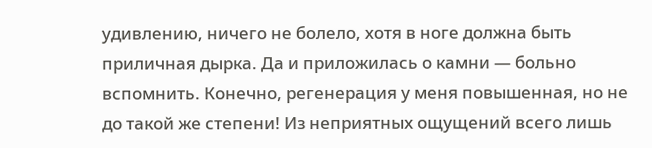удивлению, ничего не болело, хотя в ноге должна быть приличная дырка. Да и приложилась о камни — больно вспомнить. Конечно, регенерация у меня повышенная, но не до такой же степени! Из неприятных ощущений всего лишь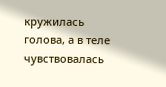кружилась голова, а в теле чувствовалась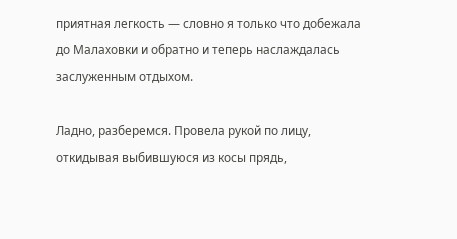приятная легкость — словно я только что добежала до Малаховки и обратно и теперь наслаждалась заслуженным отдыхом.

Ладно, разберемся. Провела рукой по лицу, откидывая выбившуюся из косы прядь,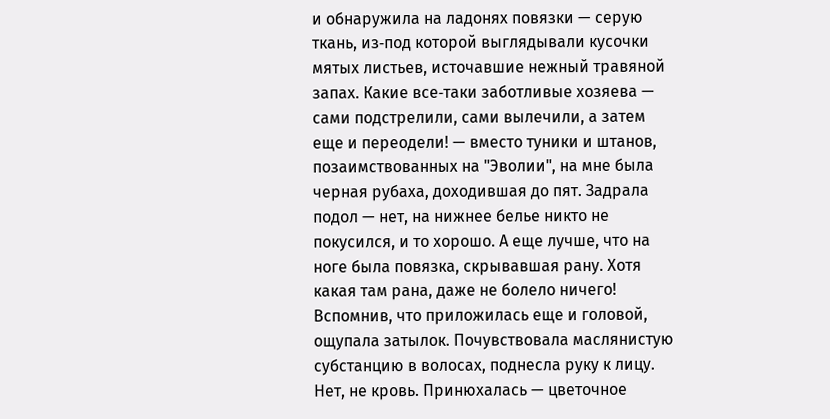и обнаружила на ладонях повязки — серую ткань, из‑под которой выглядывали кусочки мятых листьев, источавшие нежный травяной запах. Какие все‑таки заботливые хозяева — сами подстрелили, сами вылечили, а затем еще и переодели! — вместо туники и штанов, позаимствованных на "Эволии", на мне была черная рубаха, доходившая до пят. Задрала подол — нет, на нижнее белье никто не покусился, и то хорошо. А еще лучше, что на ноге была повязка, скрывавшая рану. Хотя какая там рана, даже не болело ничего! Вспомнив, что приложилась еще и головой, ощупала затылок. Почувствовала маслянистую субстанцию в волосах, поднесла руку к лицу. Нет, не кровь. Принюхалась — цветочное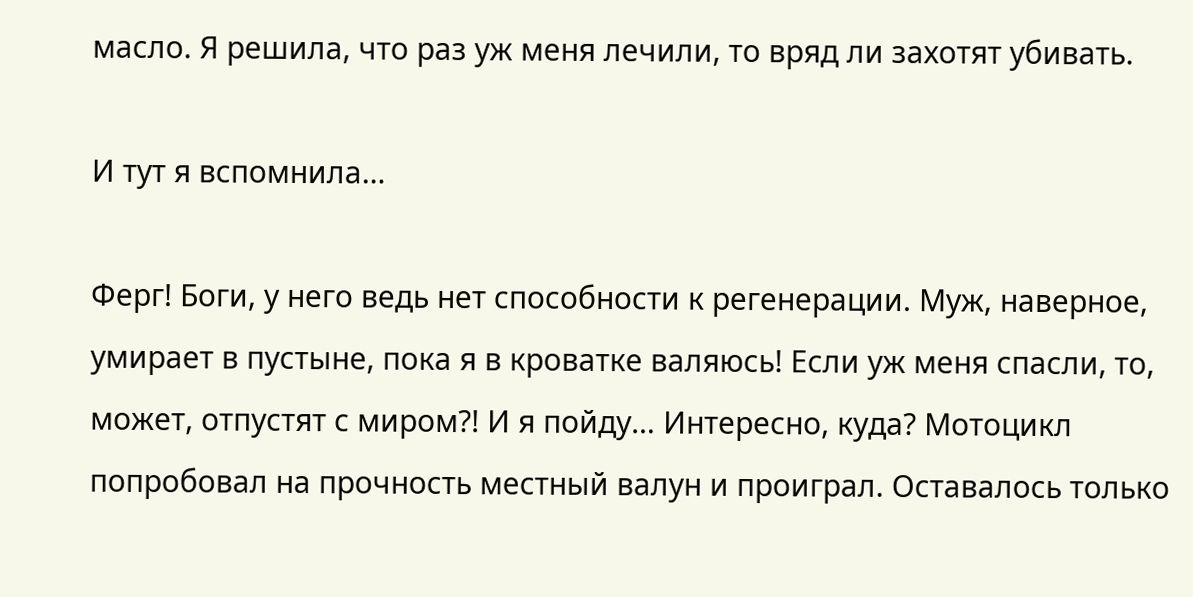масло. Я решила, что раз уж меня лечили, то вряд ли захотят убивать.

И тут я вспомнила…

Ферг! Боги, у него ведь нет способности к регенерации. Муж, наверное, умирает в пустыне, пока я в кроватке валяюсь! Если уж меня спасли, то, может, отпустят с миром?! И я пойду… Интересно, куда? Мотоцикл попробовал на прочность местный валун и проиграл. Оставалось только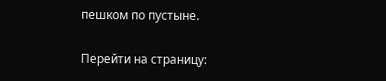пешком по пустыне.

Перейти на страницу: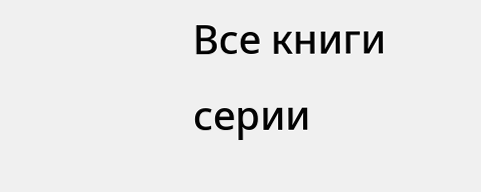Все книги серии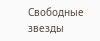Свободные звезды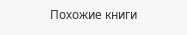Похожие книги